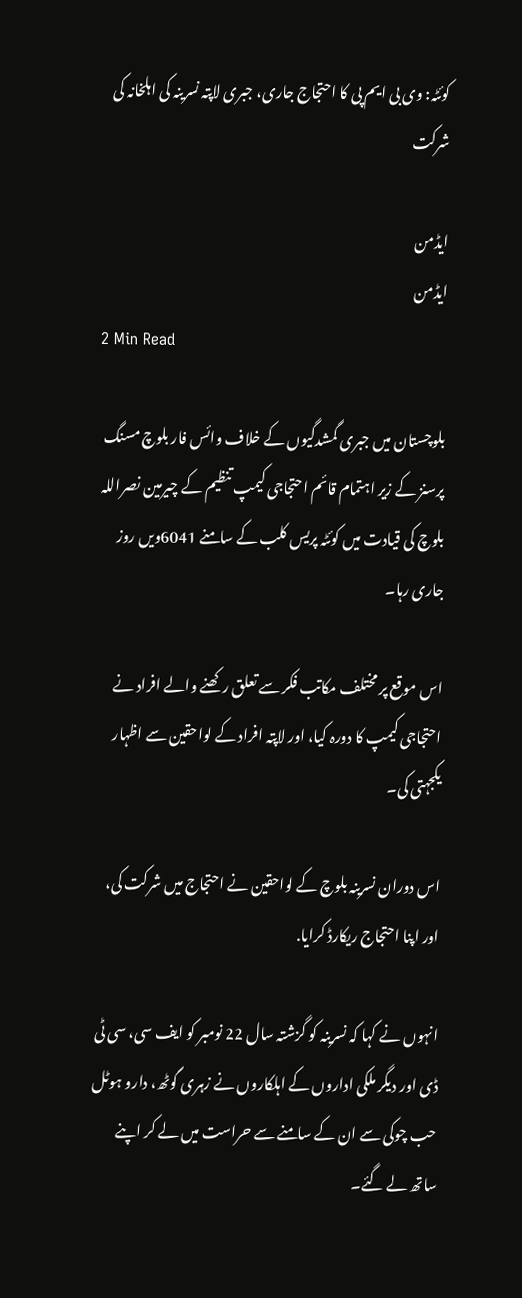کوئٹہ: وی بی ایم پی کا احتجاج جاری، جبری لاپتہ نسرینہ کی اہلخانہ کی شرکت

ایڈمن
ایڈمن
2 Min Read

بلوچستان میں جبری گمشدگیوں کے خلاف وائس فار بلوچ مسنگ پرسنز کے زیر اہتمام قائم احتجاجی کیمپ تنظیم کے چیرمین نصراللہ بلوچ کی قیادت میں کوئٹہ پریس کلب کے سامنے 6041ویں روز جاری رہا۔

اس موقع پر مختلف مکاتب فکر سے تعلق رکھنے والے افراد نے احتجاجی کیمپ کا دورہ کیا، اور لاپتہ افراد کے لواحقین سے اظہار یکجہتی کی۔

اس دوران نسرینہ بلوچ کے لواحقین نے احتجاج میں شرکت کی، اور اپنا احتجاج ریکارڈ کرایا.

انہوں نے کہا کہ نسرینہ کو گزشتہ سال 22 نومبر کو ایف سی، سی ٹی ڈی اور دیگر ملکی اداروں کے اہلکاروں نے زہری گوٹھ، دارو ہوٹل حب چوکی سے ان کے سامنے سے حراست میں لے کر اپنے ساتھ لے گئے۔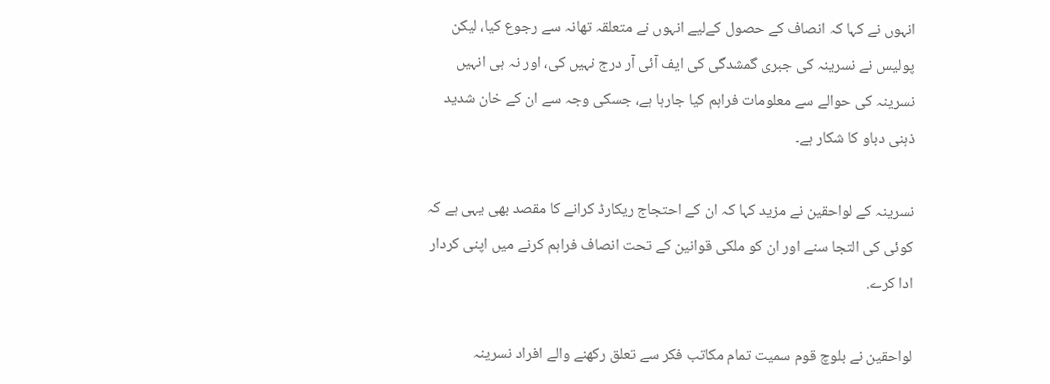انہوں نے کہا کہ انصاف کے حصول کےلیے انہوں نے متعلقہ تھانہ سے رجوع کیا، لیکن پولیس نے نسرینہ کی جبری گمشدگی کی ایف آئی آر درج نہیں کی، اور نہ ہی انہیں نسرینہ کی حوالے سے معلومات فراہم کیا جارہا ہے، جسکی وجہ سے ان کے خان شدید ذہنی دباو کا شکار ہے۔

نسرینہ کے لواحقین نے مزید کہا کہ ان کے احتجاج ریکارڈ کرانے کا مقصد بھی یہی ہے کہ کوئی کی التجا سنے اور ان کو ملکی قوانین کے تحت انصاف فراہم کرنے میں اپنی کردار ادا کرے.

لواحقین نے بلوچ قوم سمیت تمام مکاتب فکر سے تعلق رکھنے والے افراد نسرینہ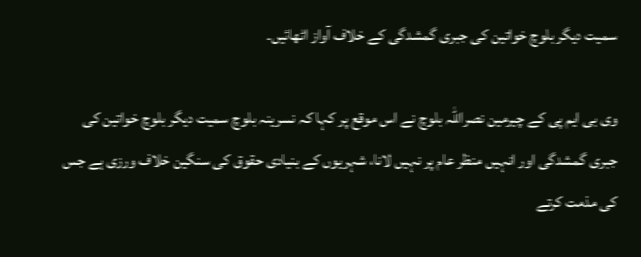سمیت دیگر بلوچ خواتین کی جبری گمشدگی کے خلاف آواز اٹھائیں۔

وی بی ایم پی کے چیرمین نصراللہ بلوچ نے اس موقع پر کہا کہ نسرینہ بلوچ سمیت دیگر بلوچ خواتین کی جبری گمشدگی اور انہیں منظر عام پر نہیں لانا، شہریوں کے بنیادی حقوق کی سنگین خلاف ورزی ہے جس کی مذمت کرتے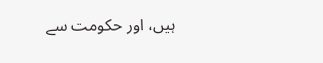ہیں، اور حکومت سے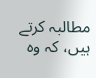مطالبہ کرتے ہیں، کہ وہ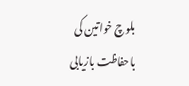بلوچ خواتین کی باحفاظت بازیابی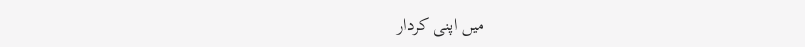میں اپنی کردار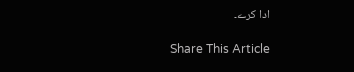ادا کرے۔

Share This Article